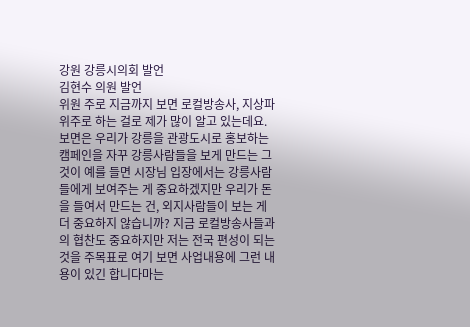강원 강릉시의회 발언
김현수 의원 발언
위원 주로 지금까지 보면 로컬방송사, 지상파 위주로 하는 걸로 제가 많이 알고 있는데요. 보면은 우리가 강릉을 관광도시로 홍보하는 캠페인을 자꾸 강릉사람들을 보게 만드는 그것이 예를 들면 시장님 입장에서는 강릉사람들에게 보여주는 게 중요하겠지만 우리가 돈을 들여서 만드는 건, 외지사람들이 보는 게 더 중요하지 않습니까? 지금 로컬방송사들과의 협찬도 중요하지만 저는 전국 편성이 되는 것을 주목표로 여기 보면 사업내용에 그런 내용이 있긴 합니다마는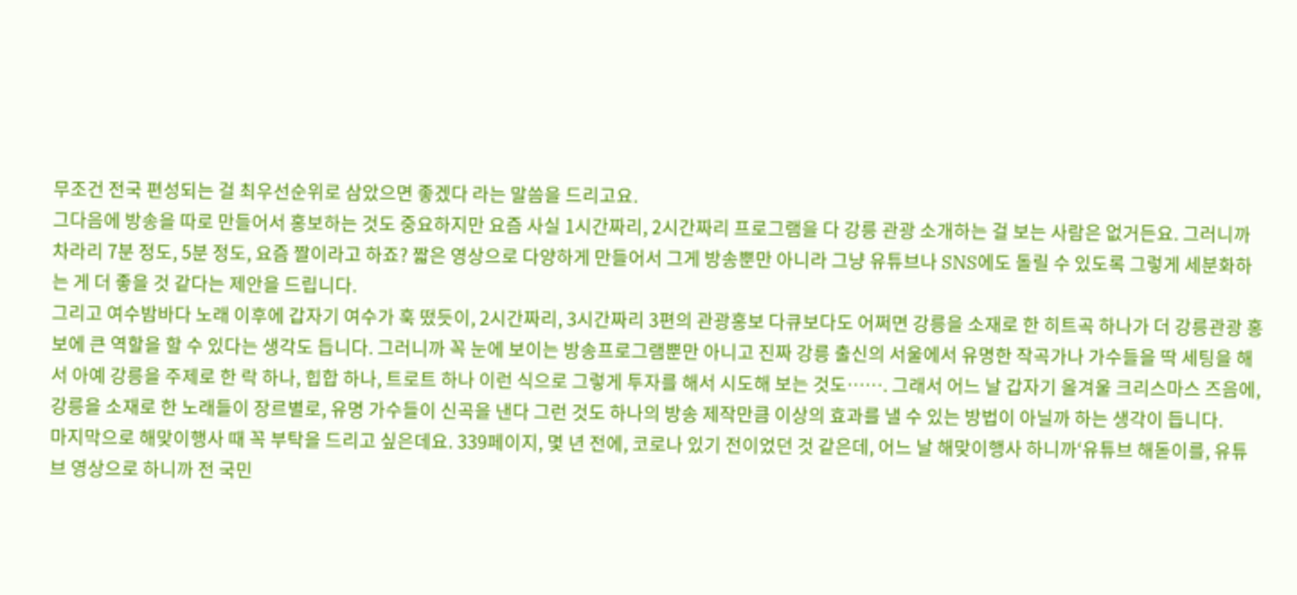무조건 전국 편성되는 걸 최우선순위로 삼았으면 좋겠다 라는 말씀을 드리고요.
그다음에 방송을 따로 만들어서 홍보하는 것도 중요하지만 요즘 사실 1시간짜리, 2시간짜리 프로그램을 다 강릉 관광 소개하는 걸 보는 사람은 없거든요. 그러니까 차라리 7분 정도, 5분 정도, 요즘 짤이라고 하죠? 짧은 영상으로 다양하게 만들어서 그게 방송뿐만 아니라 그냥 유튜브나 SNS에도 돌릴 수 있도록 그렇게 세분화하는 게 더 좋을 것 같다는 제안을 드립니다.
그리고 여수밤바다 노래 이후에 갑자기 여수가 훅 떴듯이, 2시간짜리, 3시간짜리 3편의 관광홍보 다큐보다도 어쩌면 강릉을 소재로 한 히트곡 하나가 더 강릉관광 홍보에 큰 역할을 할 수 있다는 생각도 듭니다. 그러니까 꼭 눈에 보이는 방송프로그램뿐만 아니고 진짜 강릉 출신의 서울에서 유명한 작곡가나 가수들을 딱 세팅을 해서 아예 강릉을 주제로 한 락 하나, 힙합 하나, 트로트 하나 이런 식으로 그렇게 투자를 해서 시도해 보는 것도……. 그래서 어느 날 갑자기 올겨울 크리스마스 즈음에, 강릉을 소재로 한 노래들이 장르별로, 유명 가수들이 신곡을 낸다 그런 것도 하나의 방송 제작만큼 이상의 효과를 낼 수 있는 방법이 아닐까 하는 생각이 듭니다.
마지막으로 해맞이행사 때 꼭 부탁을 드리고 싶은데요. 339페이지, 몇 년 전에, 코로나 있기 전이었던 것 같은데, 어느 날 해맞이행사 하니까‘유튜브 해돋이를, 유튜브 영상으로 하니까 전 국민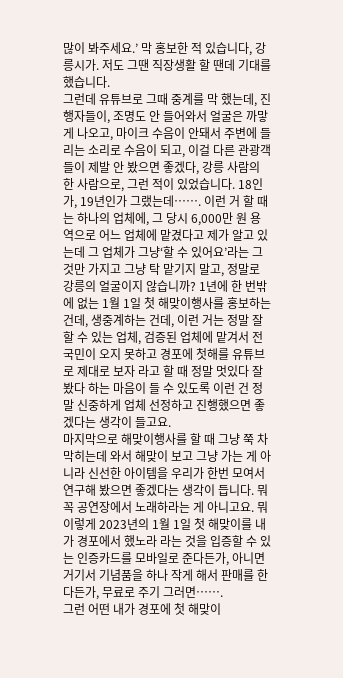많이 봐주세요.’ 막 홍보한 적 있습니다, 강릉시가. 저도 그땐 직장생활 할 땐데 기대를 했습니다.
그런데 유튜브로 그때 중계를 막 했는데, 진행자들이, 조명도 안 들어와서 얼굴은 까맣게 나오고, 마이크 수음이 안돼서 주변에 들리는 소리로 수음이 되고, 이걸 다른 관광객들이 제발 안 봤으면 좋겠다, 강릉 사람의 한 사람으로, 그런 적이 있었습니다. 18인가, 19년인가 그랬는데……. 이런 거 할 때는 하나의 업체에, 그 당시 6,000만 원 용역으로 어느 업체에 맡겼다고 제가 알고 있는데 그 업체가 그냥‘할 수 있어요’라는 그것만 가지고 그냥 탁 맡기지 말고, 정말로 강릉의 얼굴이지 않습니까? 1년에 한 번밖에 없는 1월 1일 첫 해맞이행사를 홍보하는 건데, 생중계하는 건데, 이런 거는 정말 잘 할 수 있는 업체, 검증된 업체에 맡겨서 전 국민이 오지 못하고 경포에 첫해를 유튜브로 제대로 보자 라고 할 때 정말 멋있다 잘 봤다 하는 마음이 들 수 있도록 이런 건 정말 신중하게 업체 선정하고 진행했으면 좋겠다는 생각이 들고요.
마지막으로 해맞이행사를 할 때 그냥 쭉 차 막히는데 와서 해맞이 보고 그냥 가는 게 아니라 신선한 아이템을 우리가 한번 모여서 연구해 봤으면 좋겠다는 생각이 듭니다. 뭐 꼭 공연장에서 노래하라는 게 아니고요. 뭐 이렇게 2023년의 1월 1일 첫 해맞이를 내가 경포에서 했노라 라는 것을 입증할 수 있는 인증카드를 모바일로 준다든가, 아니면 거기서 기념품을 하나 작게 해서 판매를 한다든가, 무료로 주기 그러면…….
그런 어떤 내가 경포에 첫 해맞이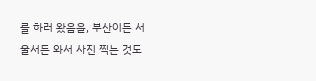를 하러 왔음을, 부산이든 서울서든 와서 사진 찍는 것도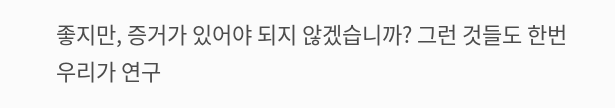좋지만, 증거가 있어야 되지 않겠습니까? 그런 것들도 한번 우리가 연구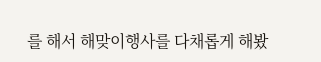를 해서 해맞이행사를 다채롭게 해봤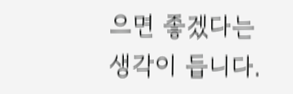으면 좋겠다는 생각이 듭니다.